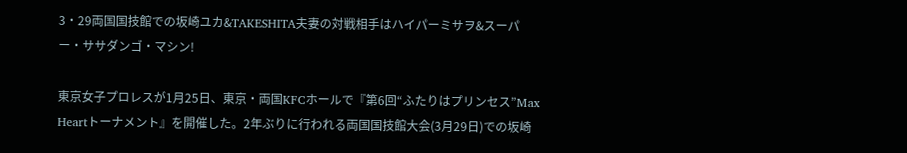3・29両国国技館での坂崎ユカ&TAKESHITA夫妻の対戦相手はハイパーミサヲ&スーパー・ササダンゴ・マシン!

東京女子プロレスが1月25日、東京・両国KFCホールで『第6回“ふたりはプリンセス”Max Heartトーナメント』を開催した。2年ぶりに行われる両国国技館大会(3月29日)での坂崎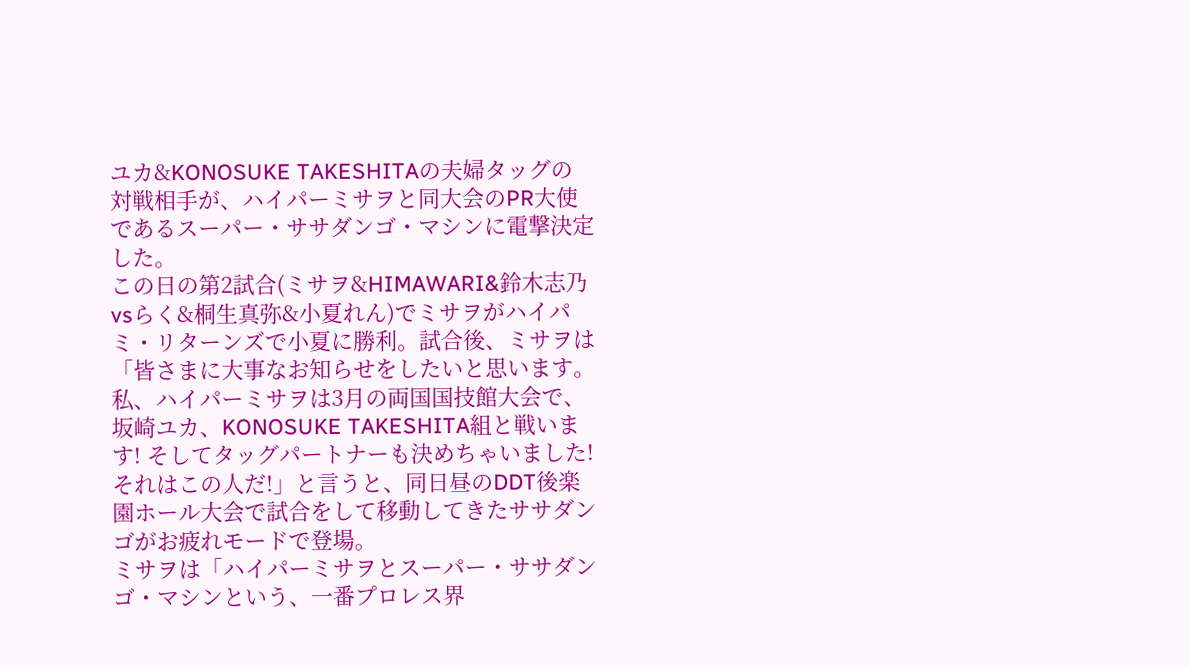ユカ&KONOSUKE TAKESHITAの夫婦タッグの対戦相手が、ハイパーミサヲと同大会のPR大使であるスーパー・ササダンゴ・マシンに電撃決定した。
この日の第2試合(ミサヲ&HIMAWARI&鈴木志乃vsらく&桐生真弥&小夏れん)でミサヲがハイパミ・リターンズで小夏に勝利。試合後、ミサヲは「皆さまに大事なお知らせをしたいと思います。私、ハイパーミサヲは3月の両国国技館大会で、坂崎ユカ、KONOSUKE TAKESHITA組と戦います! そしてタッグパートナーも決めちゃいました! それはこの人だ!」と言うと、同日昼のDDT後楽園ホール大会で試合をして移動してきたササダンゴがお疲れモードで登場。
ミサヲは「ハイパーミサヲとスーパー・ササダンゴ・マシンという、一番プロレス界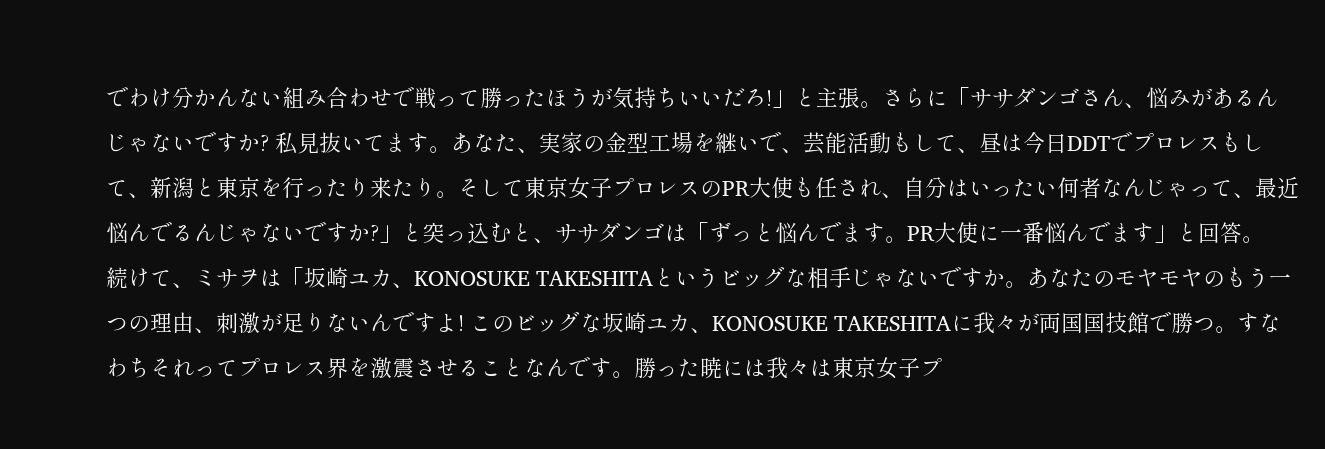でわけ分かんない組み合わせで戦って勝ったほうが気持ちいいだろ!」と主張。さらに「ササダンゴさん、悩みがあるんじゃないですか? 私見抜いてます。あなた、実家の金型工場を継いで、芸能活動もして、昼は今日DDTでプロレスもして、新潟と東京を行ったり来たり。そして東京女子プロレスのPR大使も任され、自分はいったい何者なんじゃって、最近悩んでるんじゃないですか?」と突っ込むと、ササダンゴは「ずっと悩んでます。PR大使に一番悩んでます」と回答。
続けて、ミサヲは「坂崎ユカ、KONOSUKE TAKESHITAというビッグな相手じゃないですか。あなたのモヤモヤのもう一つの理由、刺激が足りないんですよ! このビッグな坂崎ユカ、KONOSUKE TAKESHITAに我々が両国国技館で勝つ。すなわちそれってプロレス界を激震させることなんです。勝った暁には我々は東京女子プ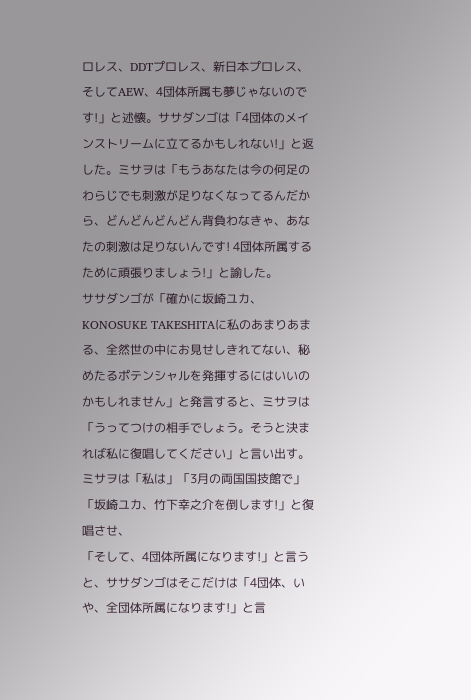ロレス、DDTプロレス、新日本プロレス、そしてAEW、4団体所属も夢じゃないのです!」と述懐。ササダンゴは「4団体のメインストリームに立てるかもしれない!」と返した。ミサヲは「もうあなたは今の何足のわらじでも刺激が足りなくなってるんだから、どんどんどんどん背負わなきゃ、あなたの刺激は足りないんです! 4団体所属するために頑張りましょう!」と諭した。
ササダンゴが「確かに坂崎ユカ、KONOSUKE TAKESHITAに私のあまりあまる、全然世の中にお見せしきれてない、秘めたるポテンシャルを発揮するにはいいのかもしれません」と発言すると、ミサヲは「うってつけの相手でしょう。そうと決まれば私に復唱してください」と言い出す。
ミサヲは「私は」「3月の両国国技館で」「坂崎ユカ、竹下幸之介を倒します!」と復唱させ、
「そして、4団体所属になります!」と言うと、ササダンゴはそこだけは「4団体、いや、全団体所属になります!」と言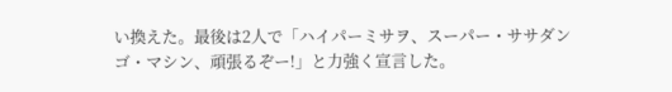い換えた。最後は2人で「ハイパーミサヲ、スーパー・ササダンゴ・マシン、頑張るぞー!」と力強く宣言した。